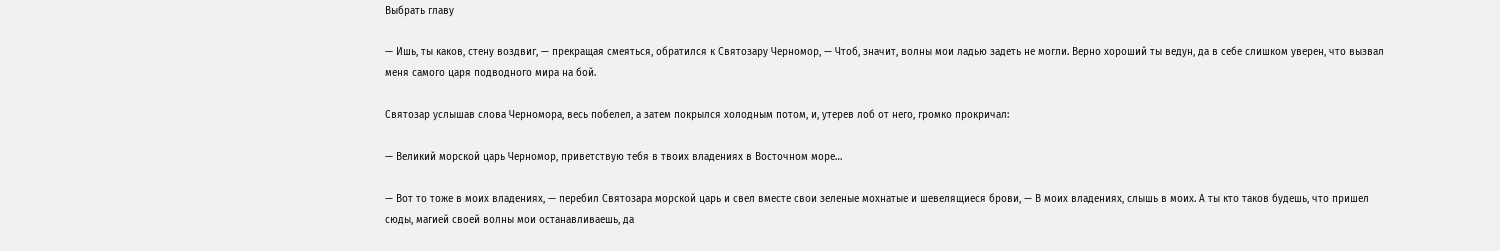Выбрать главу

— Ишь, ты каков, стену воздвиг, — прекращая смеяться, обратился к Святозару Черномор, — Чтоб, значит, волны мои ладью задеть не могли. Верно хороший ты ведун, да в себе слишком уверен, что вызвал меня самого царя подводного мира на бой.

Святозар услышав слова Черномора, весь побелел, а затем покрылся холодным потом, и, утерев лоб от него, громко прокричал:

— Великий морской царь Черномор, приветствую тебя в твоих владениях в Восточном море…

— Вот то тоже в моих владениях, — перебил Святозара морской царь и свел вместе свои зеленые мохнатые и шевелящиеся брови, — В моих владениях, слышь в моих. А ты кто таков будешь, что пришел сюды, магией своей волны мои останавливаешь, да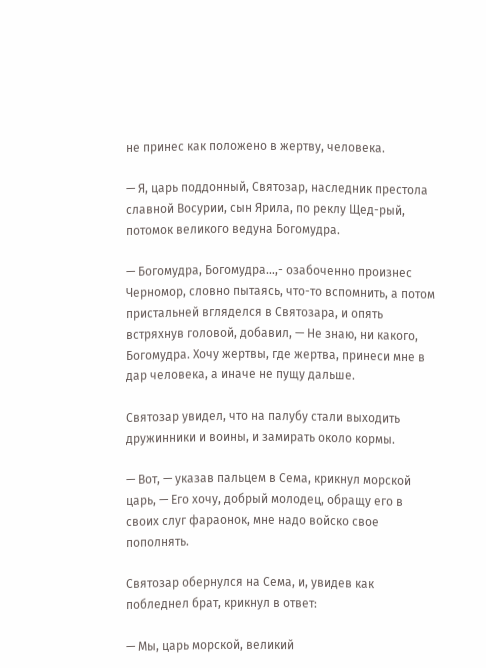не принес как положено в жертву, человека.

— Я, царь поддонный, Святозар, наследник престола славной Восурии, сын Ярила, по реклу Щед-рый, потомок великого ведуна Богомудра.

— Богомудра, Богомудра…,- озабоченно произнес Черномор, словно пытаясь, что-то вспомнить, а потом пристальней вгляделся в Святозара, и опять встряхнув головой, добавил, — Не знаю, ни какого, Богомудра. Хочу жертвы, где жертва, принеси мне в дар человека, а иначе не пущу дальше.

Святозар увидел, что на палубу стали выходить дружинники и воины, и замирать около кормы.

— Вот, — указав пальцем в Сема, крикнул морской царь, — Его хочу, добрый молодец, обращу его в своих слуг фараонок, мне надо войско свое пополнять.

Святозар обернулся на Сема, и, увидев как побледнел брат, крикнул в ответ:

— Мы, царь морской, великий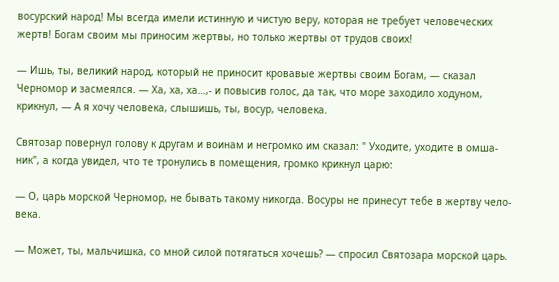восурский народ! Мы всегда имели истинную и чистую веру, которая не требует человеческих жертв! Богам своим мы приносим жертвы, но только жертвы от трудов своих!

— Ишь, ты, великий народ, который не приносит кровавые жертвы своим Богам, — сказал Черномор и засмеялся. — Ха, ха, ха…,- и повысив голос, да так, что море заходило ходуном, крикнул, — А я хочу человека, слышишь, ты, восур, человека.

Святозар повернул голову к другам и воинам и негромко им сказал: " Уходите, уходите в омша-ник", а когда увидел, что те тронулись в помещения, громко крикнул царю:

— О, царь морской Черномор, не бывать такому никогда. Восуры не принесут тебе в жертву чело-века.

— Может, ты, мальчишка, со мной силой потягаться хочешь? — спросил Святозара морской царь.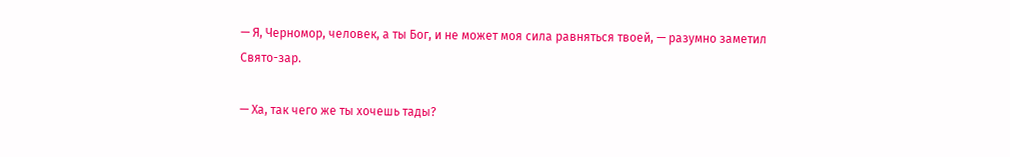— Я, Черномор, человек, а ты Бог, и не может моя сила равняться твоей, — разумно заметил Свято-зар.

— Ха, так чего же ты хочешь тады?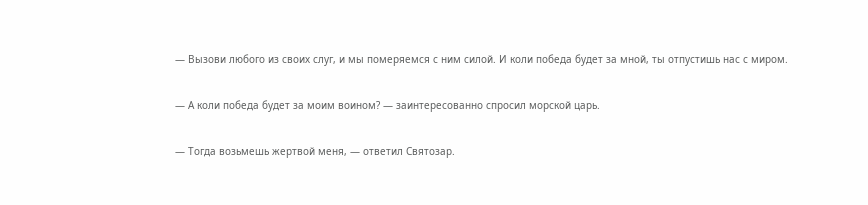— Вызови любого из своих слуг, и мы померяемся с ним силой. И коли победа будет за мной, ты отпустишь нас с миром.

— А коли победа будет за моим воином? — заинтересованно спросил морской царь.

— Тогда возьмешь жертвой меня, — ответил Святозар.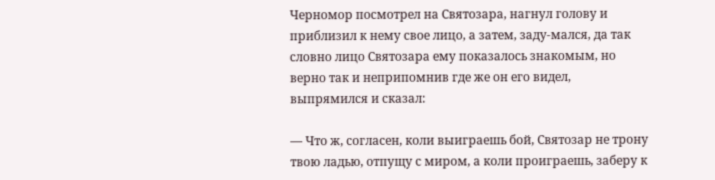Черномор посмотрел на Святозара, нагнул голову и приблизил к нему свое лицо, а затем, заду-мался, да так словно лицо Святозара ему показалось знакомым, но верно так и неприпомнив где же он его видел, выпрямился и сказал:

— Что ж, согласен, коли выиграешь бой, Святозар не трону твою ладью, отпущу с миром, а коли проиграешь, заберу к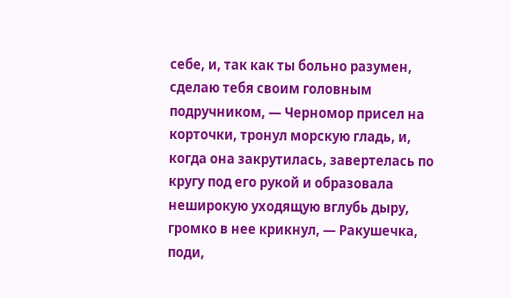себе, и, так как ты больно разумен, сделаю тебя своим головным подручником, — Черномор присел на корточки, тронул морскую гладь, и, когда она закрутилась, завертелась по кругу под его рукой и образовала неширокую уходящую вглубь дыру, громко в нее крикнул, — Ракушечка, поди,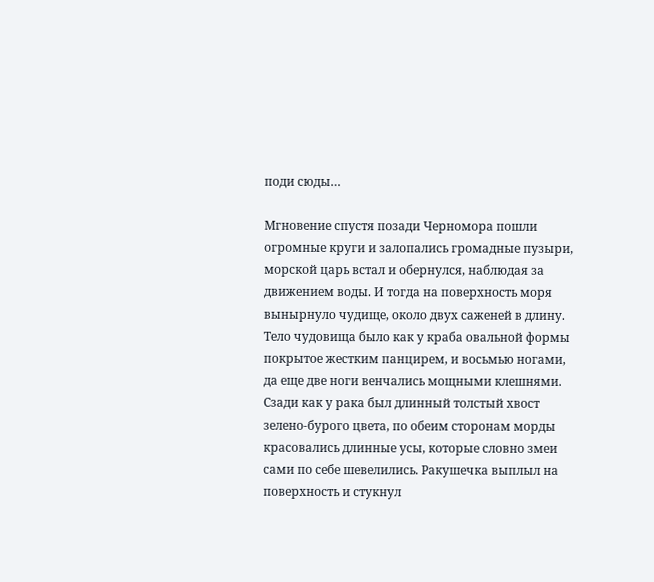поди сюды…

Мгновение спустя позади Черномора пошли огромные круги и залопались громадные пузыри, морской царь встал и обернулся, наблюдая за движением воды. И тогда на поверхность моря вынырнуло чудище, около двух саженей в длину. Тело чудовища было как у краба овальной формы покрытое жестким панцирем, и восьмью ногами, да еще две ноги венчались мощными клешнями. Сзади как у рака был длинный толстый хвост зелено-бурого цвета, по обеим сторонам морды красовались длинные усы, которые словно змеи сами по себе шевелились. Ракушечка выплыл на поверхность и стукнул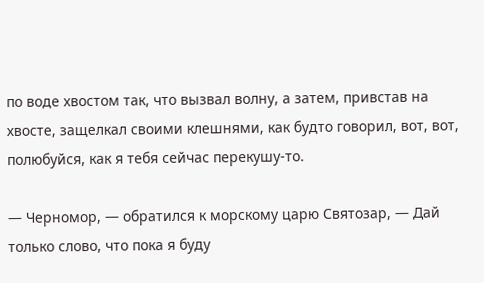по воде хвостом так, что вызвал волну, а затем, привстав на хвосте, защелкал своими клешнями, как будто говорил, вот, вот, полюбуйся, как я тебя сейчас перекушу-то.

— Черномор, — обратился к морскому царю Святозар, — Дай только слово, что пока я буду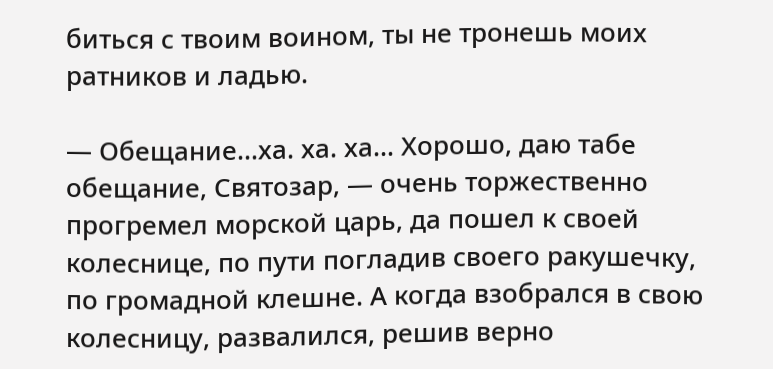биться с твоим воином, ты не тронешь моих ратников и ладью.

— Обещание…ха. ха. ха… Хорошо, даю табе обещание, Святозар, — очень торжественно прогремел морской царь, да пошел к своей колеснице, по пути погладив своего ракушечку, по громадной клешне. А когда взобрался в свою колесницу, развалился, решив верно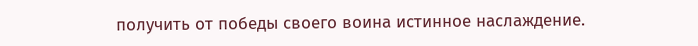получить от победы своего воина истинное наслаждение.